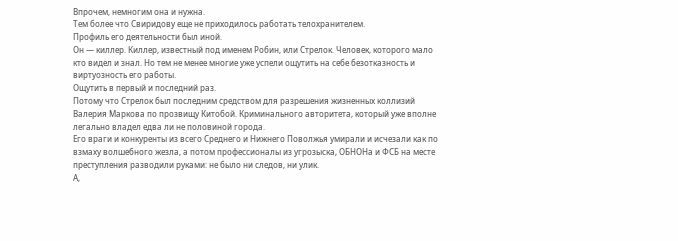Впрочем, немногим она и нужна.
Тем более что Свиридову еще не приходилось работать телохранителем.
Профиль его деятельности был иной.
Он — киллер. Киллер, известный под именем Робин, или Стрелок. Человек, которого мало кто видел и знал. Но тем не менее многие уже успели ощутить на себе безотказность и виртуозность его работы.
Ощутить в первый и последний раз.
Потому что Стрелок был последним средством для разрешения жизненных коллизий Валерия Маркова по прозвищу Китобой. Криминального авторитета, который уже вполне легально владел едва ли не половиной города.
Его враги и конкуренты из всего Среднего и Нижнего Поволжья умирали и исчезали как по взмаху волшебного жезла, а потом профессионалы из угрозыска, ОБНОНа и ФСБ на месте преступления разводили руками: не было ни следов, ни улик.
А,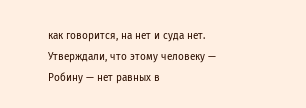как говорится, на нет и суда нет.
Утверждали, что этому человеку — Робину — нет равных в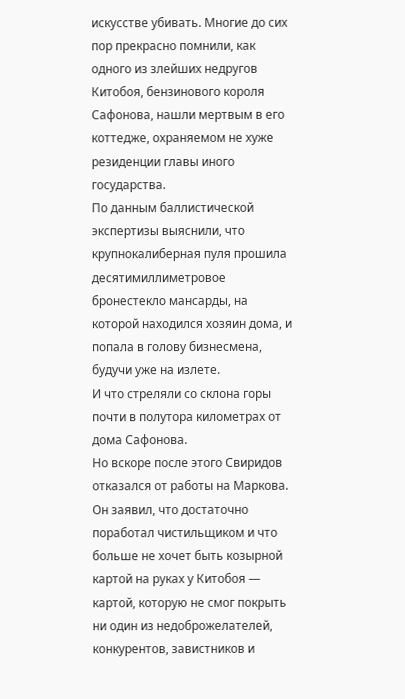искусстве убивать. Многие до сих пор прекрасно помнили, как одного из злейших недругов Китобоя, бензинового короля Сафонова, нашли мертвым в его коттедже, охраняемом не хуже резиденции главы иного государства.
По данным баллистической экспертизы выяснили, что крупнокалиберная пуля прошила десятимиллиметровое бронестекло мансарды, на которой находился хозяин дома, и попала в голову бизнесмена, будучи уже на излете.
И что стреляли со склона горы почти в полутора километрах от дома Сафонова.
Но вскоре после этого Свиридов отказался от работы на Маркова. Он заявил, что достаточно поработал чистильщиком и что больше не хочет быть козырной картой на руках у Китобоя — картой, которую не смог покрыть ни один из недоброжелателей, конкурентов, завистников и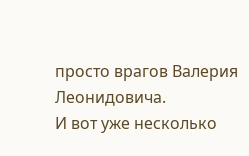просто врагов Валерия Леонидовича.
И вот уже несколько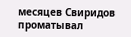месяцев Свиридов проматывал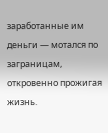заработанные им деньги — мотался по заграницам, откровенно прожигая жизнь.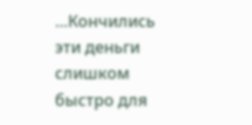…Кончились эти деньги слишком быстро для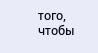того, чтобы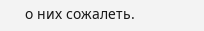о них сожалеть.